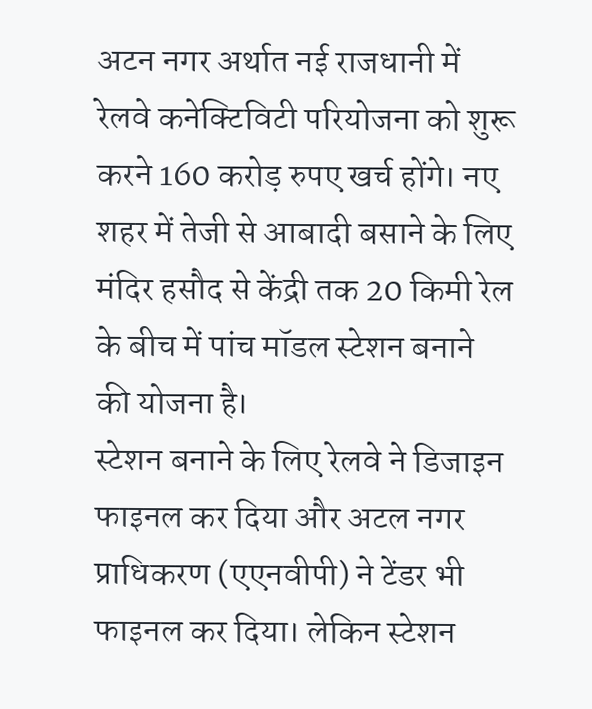अटन नगर अर्थात नई राजधानी में रेलवे कनेक्टिविटी परियोजना को शुरू करने 160 करोड़ रुपए खर्च होंगे। नए शहर में तेजी से आबादी बसाने के लिए मंदिर हसौद से केंद्री तक 20 किमी रेल के बीच में पांच मॉडल स्टेशन बनाने की योजना है।
स्टेशन बनाने के लिए रेलवे ने डिजाइन फाइनल कर दिया और अटल नगर प्राधिकरण (एएनवीपी) ने टेंडर भी फाइनल कर दिया। लेकिन स्टेशन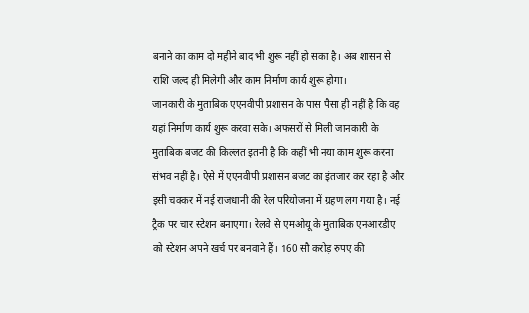बनाने का काम दो महीने बाद भी शुरू नहीं हो सका है। अब शासन से राशि जल्द ही मिलेगी और काम निर्माण कार्य शुरू होगा।
जानकारी के मुताबिक एएनवीपी प्रशासन के पास पैसा ही नहीं है कि वह यहां निर्माण कार्य शुरू करवा सके। अफसरों से मिली जानकारी के मुताबिक बजट की किल्लत इतनी है कि कहीं भी नया काम शुरू करना संभव नहीं है। ऐसे में एएनवीपी प्रशासन बजट का इंतजार कर रहा है और इसी चक्कर में नई राजधानी की रेल परियोजना में ग्रहण लग गया है। नई ट्रैक पर चार स्टेशन बनाएगा। रेलवे से एमओयू के मुताबिक एनआरडीए को स्टेशन अपने खर्च पर बनवाने हैं। 160 सौ करोड़ रुपए की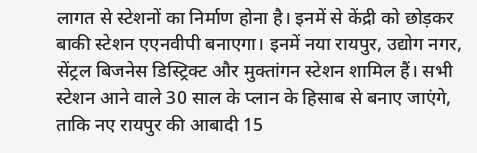लागत से स्टेशनों का निर्माण होना है। इनमें से केंद्री को छोड़कर बाकी स्टेशन एएनवीपी बनाएगा। इनमें नया रायपुर, उद्योग नगर, सेंट्रल बिजनेस डिस्ट्रिक्ट और मुक्तांगन स्टेशन शामिल हैं। सभी स्टेशन आने वाले 30 साल के प्लान के हिसाब से बनाए जाएंगे, ताकि नए रायपुर की आबादी 15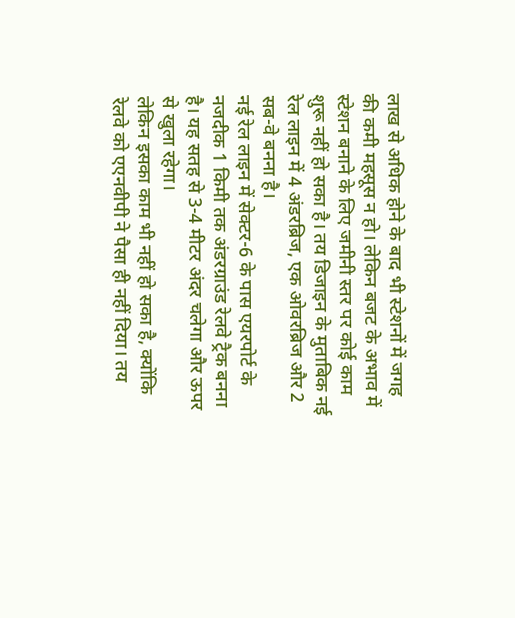लाख से अधिक होने के बाद भी स्टेशनों में जगह की कमी महसूस न हो। लेकिन बजट के अभाव में स्टेशन बनाने के लिए जमीनी स्तर पर कोई काम शुरू नहीं हो सका है। तय डिजाइन के मुताबिक नई रेल लाइन में 4 अंडरब्रिज, एक ओवरब्रिज और 2 सब-वे बनना है।
नई रेल लाइन में सेक्टर-6 के पास एयरपोर्ट के नजदीक 1 किमी तक अंडरग्राउंड रेलवे ट्रैक बनना है। यह सतह से 3-4 मीटर अंदर चलेगा और ऊपर से खुला रहेगा।
लेकिन इसका काम भी नहीं हो सका है, क्योंकि रेलवे को एएनवीपी ने पैसा ही नहीं दिया। तय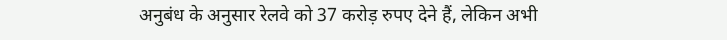अनुबंध के अनुसार रेलवे को 37 करोड़ रुपए देने हैं, लेकिन अभी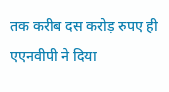तक करीब दस करोड़ रुपए ही एएनवीपी ने दिया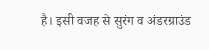है। इसी वजह से सुरंग व अंडरग्राउंड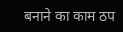बनाने का काम ठप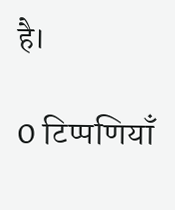है।

0 टिप्पणियाँ